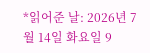*읽어준 날: 2026년 7월 14일 화요일 9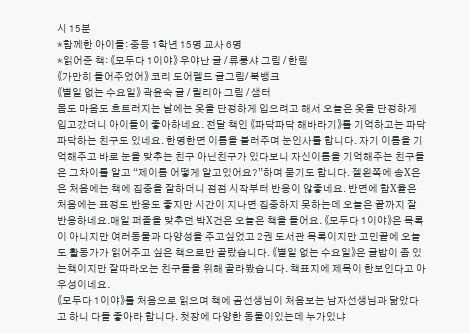시 15분
*함께한 아이들: 중등 1학년 15명 교사 6명
*읽어준 책: 《모두다 1이야》 우야난 글 / 류룽샤 그림 / 한림
《가만히 들어주었어》 코리 도어펠드 글그림/ 북뱅크
《별일 없는 수요일》 곽윤숙 글 / 릴리아 그림 / 샘터
몸도 마음도 흐트러지는 날에는 옷을 단정하게 입으려고 해서 오늘은 옷을 단정하게 입고갔더니 아이들이 좋아하네요. 전달 책인 《파닥파닥 해바라기》를 기억하고는 파닥파닥하는 친구도 있네요. 한명한면 이름을 불러주며 눈인사를 합니다. 자기 이름을 기억해주고 바로 눈을 맞추는 친구 아닌친구가 있다보니 자신이름을 기억해주는 친구들은 그차이를 알고 “제이름 어떻게 알고있어요?”하며 묻기도 합니다. 젤왼쪽에 송X은은 처음에는 책에 집중을 잘하더니 점점 시작부터 반응이 않좋네요. 반면에 함X율은 처음에는 표정도 반응도 좋지만 시간이 지나면 집중하지 못하는데 오늘은 끝까지 잘 반응하네요.매일 퍼즐을 맞추던 박X건은 오늘은 책을 들어요. 《모두다 1이야》은 목록이 아니지만 여러동물과 다양성을 주고싶었고 2권 도서관 목록이지만 고민끝에 오늘도 활동가가 읽어주고 싶은 책으로만 골랐습니다. 《별일 없는 수요일》은 글밥이 좀 있는책이지만 잘따라오는 친구들을 위해 골라봤습니다. 책표지에 제목이 한보인다고 아우성이네요.
《모두다 1이야》를 처음으로 읽으며 책에 곰선생님이 처음보는 남자선생님과 닮았다고 하니 다들 좋아라 합니다. 첫장에 다양한 동물이있는데 누가있냐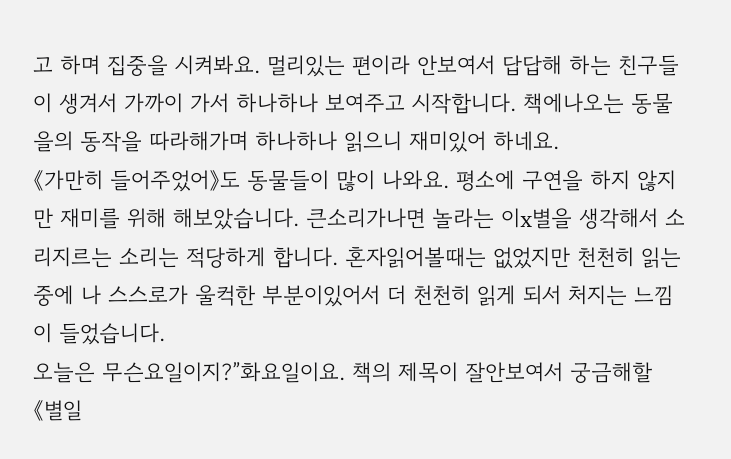고 하며 집중을 시켜봐요. 멀리있는 편이라 안보여서 답답해 하는 친구들이 생겨서 가까이 가서 하나하나 보여주고 시작합니다. 책에나오는 동물을의 동작을 따라해가며 하나하나 읽으니 재미있어 하네요.
《가만히 들어주었어》도 동물들이 많이 나와요. 평소에 구연을 하지 않지만 재미를 위해 해보았습니다. 큰소리가나면 놀라는 이x별을 생각해서 소리지르는 소리는 적당하게 합니다. 혼자읽어볼때는 없었지만 천천히 읽는중에 나 스스로가 울컥한 부분이있어서 더 천천히 읽게 되서 처지는 느낌이 들었습니다.
오늘은 무슨요일이지?”화요일이요. 책의 제목이 잘안보여서 궁금해할 《별일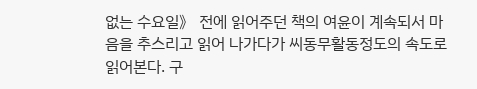없는 수요일》 전에 읽어주던 책의 여윤이 계속되서 마음을 추스리고 읽어 나가다가 씨동무활동정도의 속도로 읽어본다. 구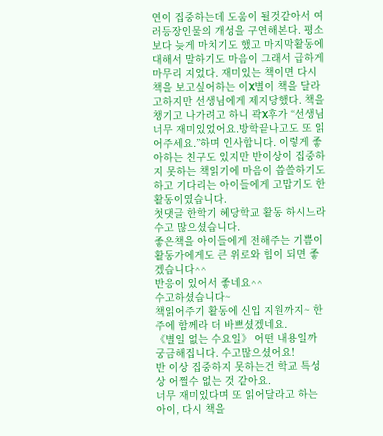연이 집중하는데 도움이 될것같아서 여러등장인물의 개성을 구연해본다. 평소보다 늦게 마치기도 했고 마지막활동에 대해서 말하기도 마음이 그래서 급하게 마무리 지었다. 재미있는 책이면 다시 책을 보고싶어하는 이X별이 책을 달라고하지만 선생님에게 제지당했다. 책을 챙기고 나가려고 하니 곽X후가 “선생님 너무 재미있었어요.방학끝나고도 또 읽어주세요.”하며 인사합니다. 이렇게 좋아하는 친구도 있지만 반이상이 집중하지 못하는 책읽기에 마음이 씁쓸하기도하고 기다리는 아이들에게 고맙기도 한 활동이였습니다.
첫댓글 한학기 혜당학교 활동 하시느라 수고 많으셨습니다.
좋은책을 아이들에게 전해주는 기쁨이 활동가에게도 큰 위로와 힘이 되면 좋겠습니다^^
반응이 있어서 좋네요^^
수고하셨습니다~
책읽어주기 활동에 신입 지원까지~ 한주에 함께라 더 바쁘셨겠네요.
《별일 없는 수요일》 어떤 내용일까 궁금해집니다. 수고많으셨어요!
반 이상 집중하지 못하는건 학교 특성상 어쩔수 없는 것 같아요.
너무 재미있다며 또 읽어달라고 하는 아이, 다시 책을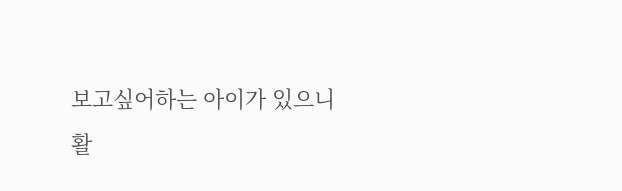보고싶어하는 아이가 있으니
활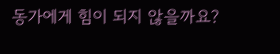동가에게 힘이 되지 않을까요?